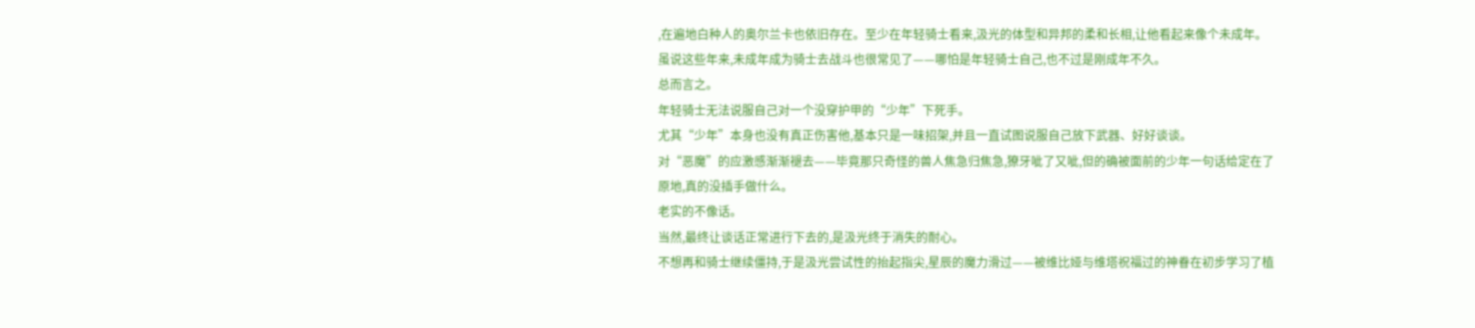,在遍地白种人的奥尔兰卡也依旧存在。至少在年轻骑士看来,汲光的体型和异邦的柔和长相,让他看起来像个未成年。
虽说这些年来,未成年成为骑士去战斗也很常见了——哪怕是年轻骑士自己,也不过是刚成年不久。
总而言之。
年轻骑士无法说服自己对一个没穿护甲的“少年”下死手。
尤其“少年”本身也没有真正伤害他,基本只是一味招架,并且一直试图说服自己放下武器、好好谈谈。
对“恶魔”的应激感渐渐褪去——毕竟那只奇怪的兽人焦急归焦急,獠牙呲了又呲,但的确被面前的少年一句话给定在了原地,真的没插手做什么。
老实的不像话。
当然,最终让谈话正常进行下去的,是汲光终于消失的耐心。
不想再和骑士继续僵持,于是汲光尝试性的抬起指尖,星辰的魔力滑过——被维比娅与维塔祝福过的神眷在初步学习了植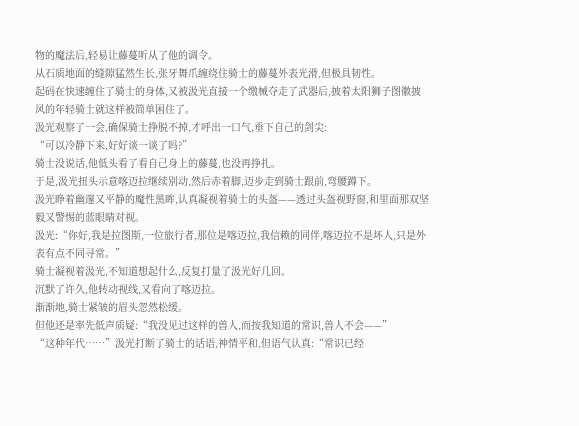物的魔法后,轻易让藤蔓听从了他的调令。
从石质地面的缝隙猛然生长,张牙舞爪缠绕住骑士的藤蔓外表光滑,但极具韧性。
起码在快速缠住了骑士的身体,又被汲光直接一个缴械夺走了武器后,披着太阳狮子图徽披风的年轻骑士就这样被简单困住了。
汲光观察了一会,确保骑士挣脱不掉,才呼出一口气,垂下自己的剑尖:
“可以冷静下来,好好谈一谈了吗?”
骑士没说话,他低头看了看自己身上的藤蔓,也没再挣扎。
于是,汲光扭头示意喀迈拉继续别动,然后赤着脚,迈步走到骑士跟前,弯腰蹲下。
汲光睁着幽邃又平静的魔性黑眸,认真凝视着骑士的头盔——透过头盔视野窗,和里面那双坚毅又警惕的蓝眼睛对视。
汲光:“你好,我是拉图斯,一位旅行者,那位是喀迈拉,我信赖的同伴,喀迈拉不是坏人,只是外表有点不同寻常。”
骑士凝视着汲光,不知道想起什么,反复打量了汲光好几回。
沉默了许久,他转动视线,又看向了喀迈拉。
渐渐地,骑士紧皱的眉头忽然松缓。
但他还是率先低声质疑:“我没见过这样的兽人,而按我知道的常识,兽人不会——”
“这种年代……”汲光打断了骑士的话语,神情平和,但语气认真:“常识已经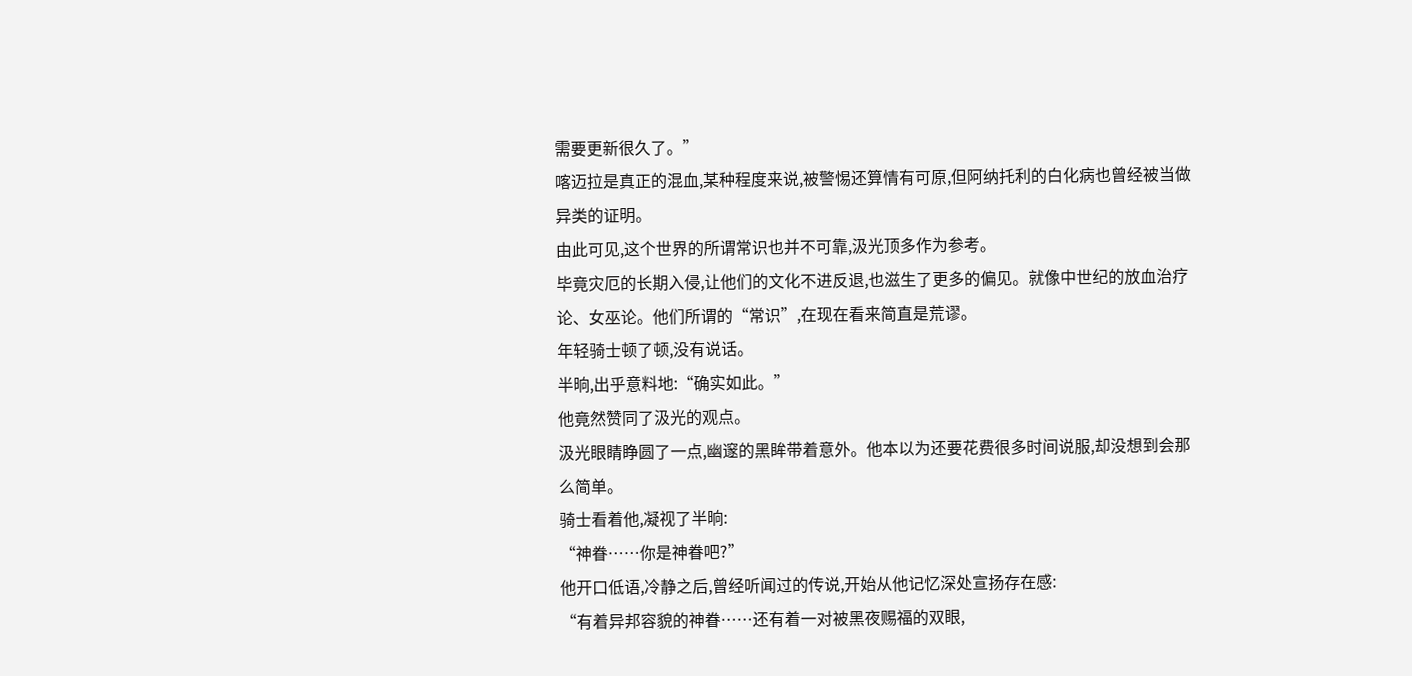需要更新很久了。”
喀迈拉是真正的混血,某种程度来说,被警惕还算情有可原,但阿纳托利的白化病也曾经被当做异类的证明。
由此可见,这个世界的所谓常识也并不可靠,汲光顶多作为参考。
毕竟灾厄的长期入侵,让他们的文化不进反退,也滋生了更多的偏见。就像中世纪的放血治疗论、女巫论。他们所谓的“常识”,在现在看来简直是荒谬。
年轻骑士顿了顿,没有说话。
半晌,出乎意料地:“确实如此。”
他竟然赞同了汲光的观点。
汲光眼睛睁圆了一点,幽邃的黑眸带着意外。他本以为还要花费很多时间说服,却没想到会那么简单。
骑士看着他,凝视了半晌:
“神眷……你是神眷吧?”
他开口低语,冷静之后,曾经听闻过的传说,开始从他记忆深处宣扬存在感:
“有着异邦容貌的神眷……还有着一对被黑夜赐福的双眼,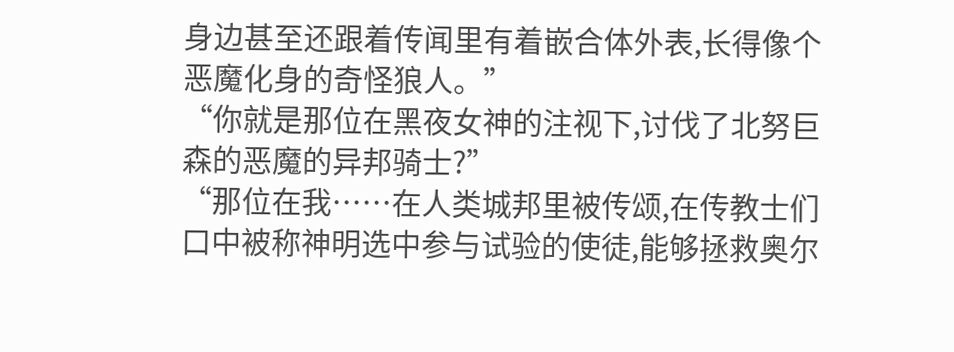身边甚至还跟着传闻里有着嵌合体外表,长得像个恶魔化身的奇怪狼人。”
“你就是那位在黑夜女神的注视下,讨伐了北努巨森的恶魔的异邦骑士?”
“那位在我……在人类城邦里被传颂,在传教士们口中被称神明选中参与试验的使徒,能够拯救奥尔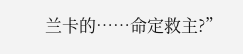兰卡的……命定救主?”